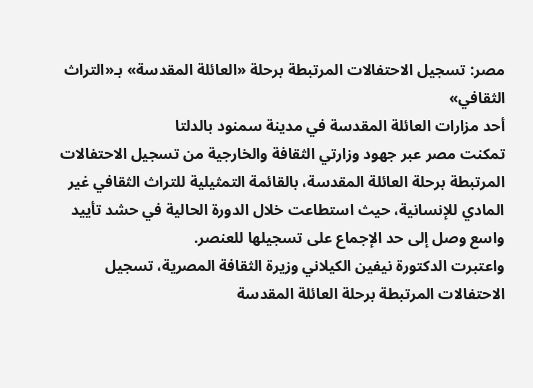مصر: تسجيل الاحتفالات المرتبطة برحلة «العائلة المقدسة» بـ«التراث الثقافي»
أحد مزارات العائلة المقدسة في مدينة سمنود بالدلتا
تمكنت مصر عبر جهود وزارتي الثقافة والخارجية من تسجيل الاحتفالات المرتبطة برحلة العائلة المقدسة، بالقائمة التمثيلية للتراث الثقافي غير المادي للإنسانية، حيث استطاعت خلال الدورة الحالية في حشد تأييد واسع وصل إلى حد الإجماع على تسجيلها للعنصر.
واعتبرت الدكتورة نيفين الكيلاني وزيرة الثقافة المصرية، تسجيل الاحتفالات المرتبطة برحلة العائلة المقدسة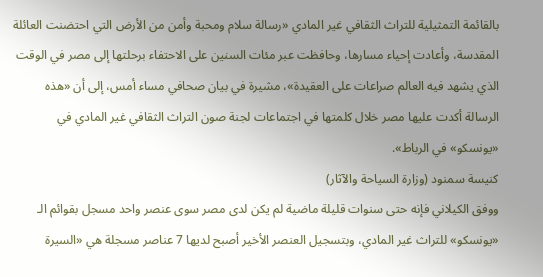بالقائمة التمثيلية للتراث الثقافي غير المادي «رسالة سلام ومحبة وأمن من الأرض التي احتضنت العائلة المقدسة، وأعادت إحياء مسارها، وحافظت عبر مئات السنين على الاحتفاء برحلتها إلى مصر في الوقت الذي يشهد فيه العالم صراعات على العقيدة»، مشيرة في بيان صحافي مساء أمس، إلى أن «هذه الرسالة أكدت عليها مصر خلال كلمتها في اجتماعات لجنة صون التراث الثقافي غير المادي في «يونسكو» في الرباط».
كنيسة سمنود (وزارة السياحة والآثار)
ووفق الكيلاني فإنه حتى سنوات قليلة ماضية لم يكن لدى مصر سوى عنصر واحد مسجل بقوائم الـ «يونسكو» للتراث غير المادي، وبتسجيل العنصر الأخير أصبح لديها 7 عناصر مسجلة هي «السيرة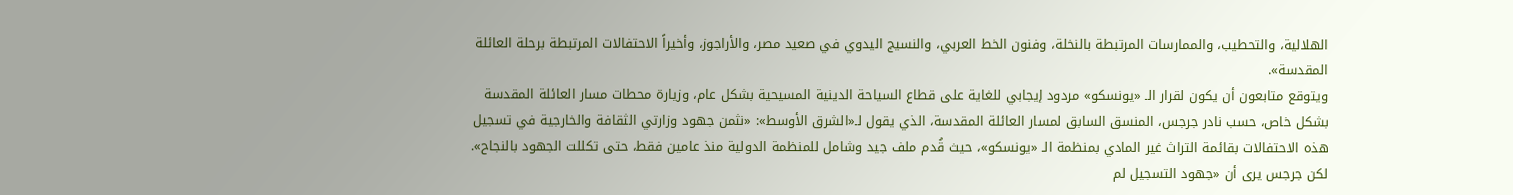الهلالية، والتحطيب، والممارسات المرتبطة بالنخلة، وفنون الخط العربي، والنسيج اليدوي في صعيد مصر، والأراجوز، وأخيراً الاحتفالات المرتبطة برحلة العائلة المقدسة».
ويتوقع متابعون أن يكون لقرار الـ «يونسكو» مردود إيجابي للغاية على قطاع السياحة الدينية المسيحية بشكل عام، وزيارة محطات مسار العائلة المقدسة بشكل خاص، حسب نادر جرجس، المنسق السابق لمسار العائلة المقدسة، الذي يقول لـ«الشرق الأوسط»: «نثمن جهود وزارتي الثقافة والخارجية في تسجيل هذه الاحتفالات بقائمة التراث غير المادي بمنظمة الـ «يونسكو»، حيث قُدم ملف جيد وشامل للمنظمة الدولية منذ عامين فقط، حتى تكللت الجهود بالنجاح».
لكن جرجس يرى أن «جهود التسجيل لم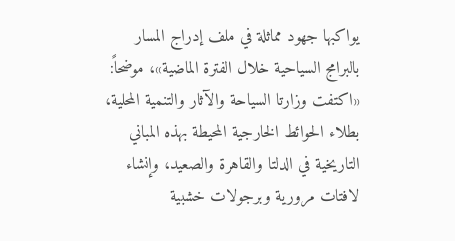يواكبها جهود مماثلة في ملف إدراج المسار بالبرامج السياحية خلال الفترة الماضية»، موضحاً: «اكتفت وزارتا السياحة والآثار والتنمية المحلية، بطلاء الحوائط الخارجية المحيطة بهذه المباني التاريخية في الدلتا والقاهرة والصعيد، وإنشاء لافتات مرورية وبرجولات خشبية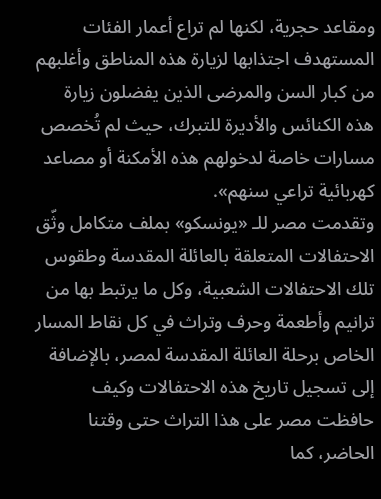ومقاعد حجرية، لكنها لم تراع أعمار الفئات المستهدف اجتذابها لزيارة هذه المناطق وأغلبهم من كبار السن والمرضى الذين يفضلون زيارة هذه الكنائس والأديرة للتبرك، حيث لم تُخصص مسارات خاصة لدخولهم هذه الأمكنة أو مصاعد كهربائية تراعي سنهم».
وتقدمت مصر للـ «يونسكو» بملف متكامل وثّق الاحتفالات المتعلقة بالعائلة المقدسة وطقوس تلك الاحتفالات الشعبية، وكل ما يرتبط بها من ترانيم وأطعمة وحرف وتراث في كل نقاط المسار الخاص برحلة العائلة المقدسة لمصر، بالإضافة إلى تسجيل تاريخ هذه الاحتفالات وكيف حافظت مصر على هذا التراث حتى وقتنا الحاضر، كما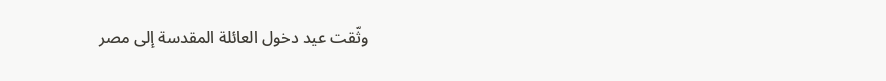وثّقت عيد دخول العائلة المقدسة إلى مصر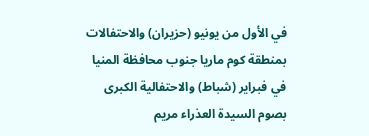في الأول من يونيو (حزيران) والاحتفالات بمنطقة كوم ماريا جنوب محافظة المنيا في فبراير (شباط) والاحتفالية الكبرى بصوم السيدة العذراء مريم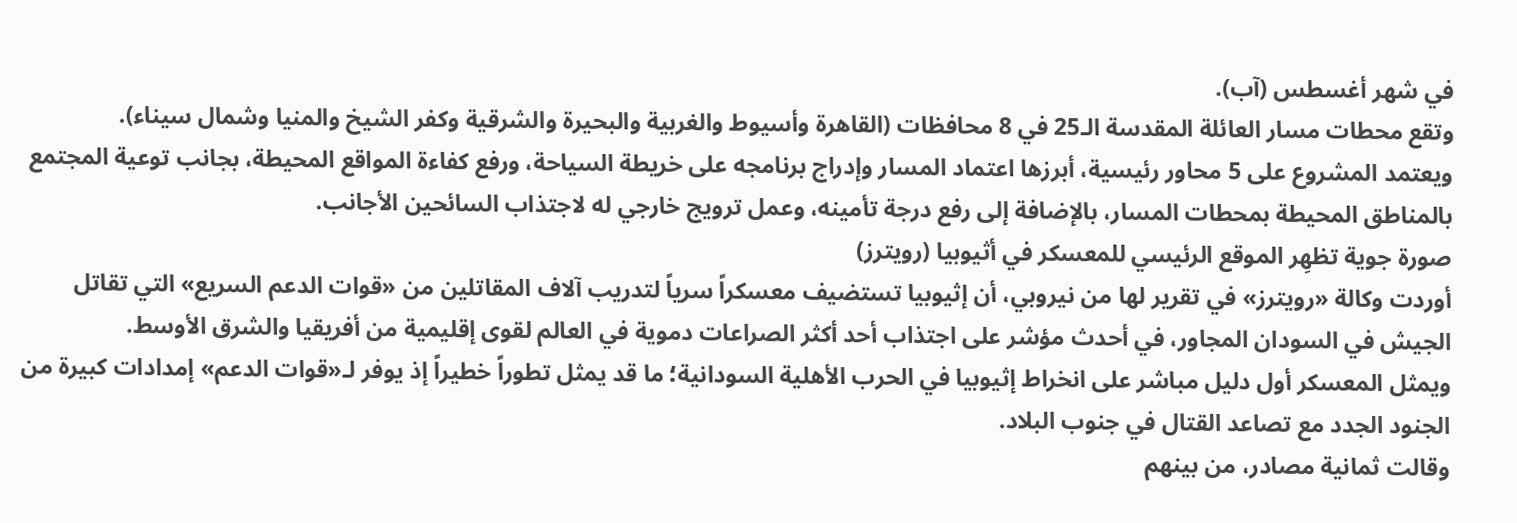في شهر أغسطس (آب).
وتقع محطات مسار العائلة المقدسة الـ25 في 8 محافظات (القاهرة وأسيوط والغربية والبحيرة والشرقية وكفر الشيخ والمنيا وشمال سيناء).
ويعتمد المشروع على 5 محاور رئيسية، أبرزها اعتماد المسار وإدراج برنامجه على خريطة السياحة، ورفع كفاءة المواقع المحيطة، بجانب توعية المجتمع بالمناطق المحيطة بمحطات المسار، بالإضافة إلى رفع درجة تأمينه، وعمل ترويج خارجي له لاجتذاب السائحين الأجانب.
صورة جوية تظهِر الموقع الرئيسي للمعسكر في أثيوبيا (رويترز)
أوردت وكالة «رويترز» في تقرير لها من نيروبي، أن إثيوبيا تستضيف معسكراً سرياً لتدريب آلاف المقاتلين من «قوات الدعم السريع» التي تقاتل الجيش في السودان المجاور، في أحدث مؤشر على اجتذاب أحد أكثر الصراعات دموية في العالم لقوى إقليمية من أفريقيا والشرق الأوسط.
ويمثل المعسكر أول دليل مباشر على انخراط إثيوبيا في الحرب الأهلية السودانية؛ ما قد يمثل تطوراً خطيراً إذ يوفر لـ«قوات الدعم» إمدادات كبيرة من الجنود الجدد مع تصاعد القتال في جنوب البلاد.
وقالت ثمانية مصادر، من بينهم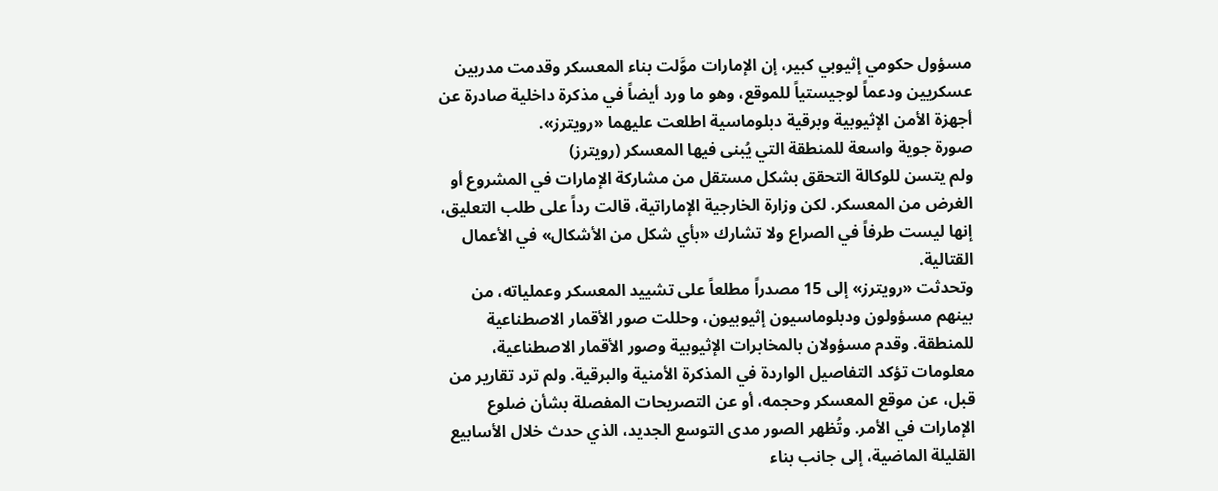مسؤول حكومي إثيوبي كبير، إن الإمارات موَّلت بناء المعسكر وقدمت مدربين عسكريين ودعماً لوجيستياً للموقع، وهو ما ورد أيضاً في مذكرة داخلية صادرة عن أجهزة الأمن الإثيوبية وبرقية دبلوماسية اطلعت عليهما «رويترز».
صورة جوية واسعة للمنطقة التي يُبنى فيها المعسكر (رويترز)
ولم يتسن للوكالة التحقق بشكل مستقل من مشاركة الإمارات في المشروع أو الغرض من المعسكر. لكن وزارة الخارجية الإماراتية، قالت رداً على طلب التعليق، إنها ليست طرفاً في الصراع ولا تشارك «بأي شكل من الأشكال» في الأعمال القتالية.
وتحدثت «رويترز» إلى 15 مصدراً مطلعاً على تشييد المعسكر وعملياته، من بينهم مسؤولون ودبلوماسيون إثيوبيون، وحللت صور الأقمار الاصطناعية للمنطقة. وقدم مسؤولان بالمخابرات الإثيوبية وصور الأقمار الاصطناعية، معلومات تؤكد التفاصيل الواردة في المذكرة الأمنية والبرقية. ولم ترد تقارير من قبل، عن موقع المعسكر وحجمه، أو عن التصريحات المفصلة بشأن ضلوع الإمارات في الأمر. وتُظهر الصور مدى التوسع الجديد، الذي حدث خلال الأسابيع القليلة الماضية، إلى جانب بناء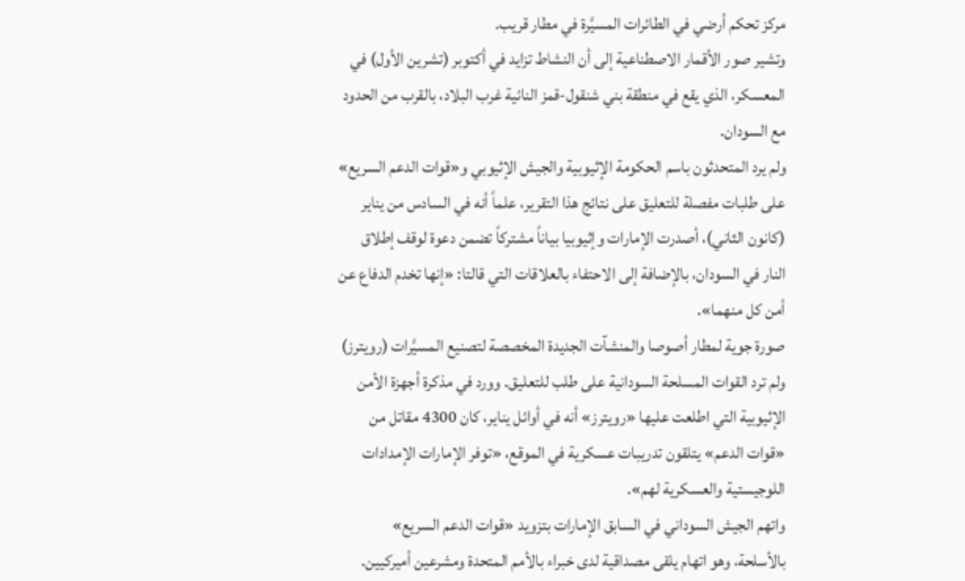مركز تحكم أرضي في الطائرات المسيَّرة في مطار قريب.
وتشير صور الأقمار الاصطناعية إلى أن النشاط تزايد في أكتوبر (تشرين الأول) في المعسكر، الذي يقع في منطقة بني شنقول-قمز النائية غرب البلاد، بالقرب من الحدود مع السودان.
ولم يرد المتحدثون باسم الحكومة الإثيوبية والجيش الإثيوبي و«قوات الدعم السريع» على طلبات مفصلة للتعليق على نتائج هذا التقرير، علماً أنه في السادس من يناير (كانون الثاني)، أصدرت الإمارات وإثيوبيا بياناً مشتركاً تضمن دعوة لوقف إطلاق النار في السودان، بالإضافة إلى الاحتفاء بالعلاقات التي قالتا: «إنها تخدم الدفاع عن أمن كل منهما».
صورة جوية لمطار أصوصا والمنشآت الجديدة المخصصة لتصنيع المسيَّرات (رويترز)
ولم ترد القوات المسلحة السودانية على طلب للتعليق. وورد في مذكرة أجهزة الأمن الإثيوبية التي اطلعت عليها «رويترز» أنه في أوائل يناير، كان 4300 مقاتل من «قوات الدعم» يتلقون تدريبات عسكرية في الموقع، «توفر الإمارات الإمدادات اللوجيستية والعسكرية لهم».
واتهم الجيش السوداني في السابق الإمارات بتزويد «قوات الدعم السريع» بالأسلحة، وهو اتهام يلقى مصداقية لدى خبراء بالأمم المتحدة ومشرعين أميركيين.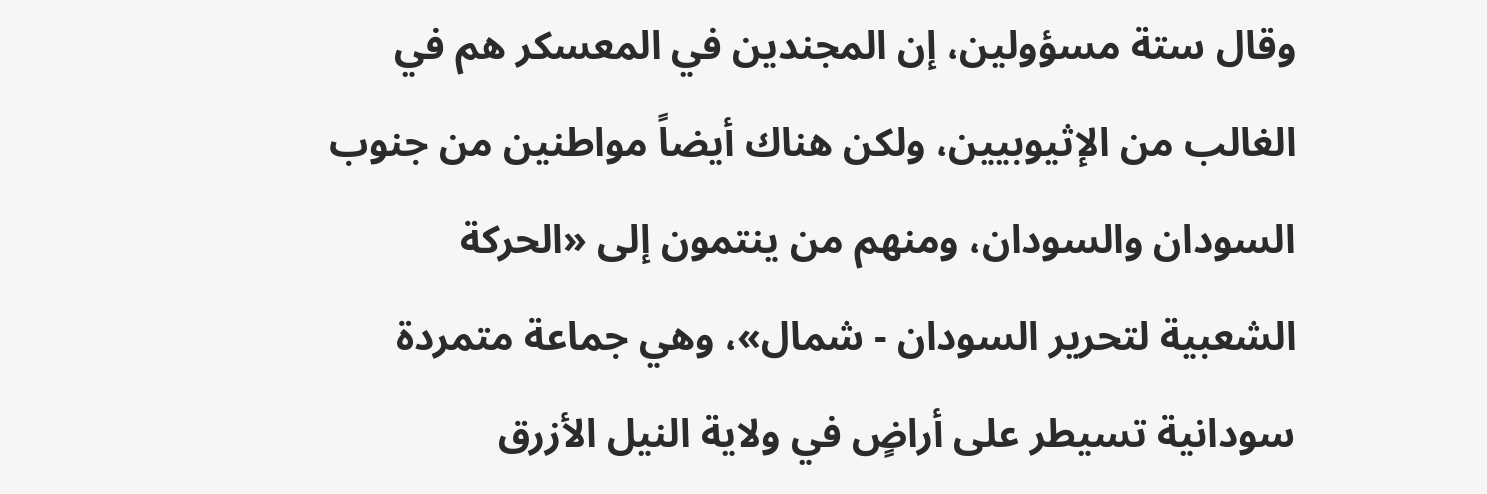وقال ستة مسؤولين، إن المجندين في المعسكر هم في الغالب من الإثيوبيين، ولكن هناك أيضاً مواطنين من جنوب السودان والسودان، ومنهم من ينتمون إلى «الحركة الشعبية لتحرير السودان - شمال»، وهي جماعة متمردة سودانية تسيطر على أراضٍ في ولاية النيل الأزرق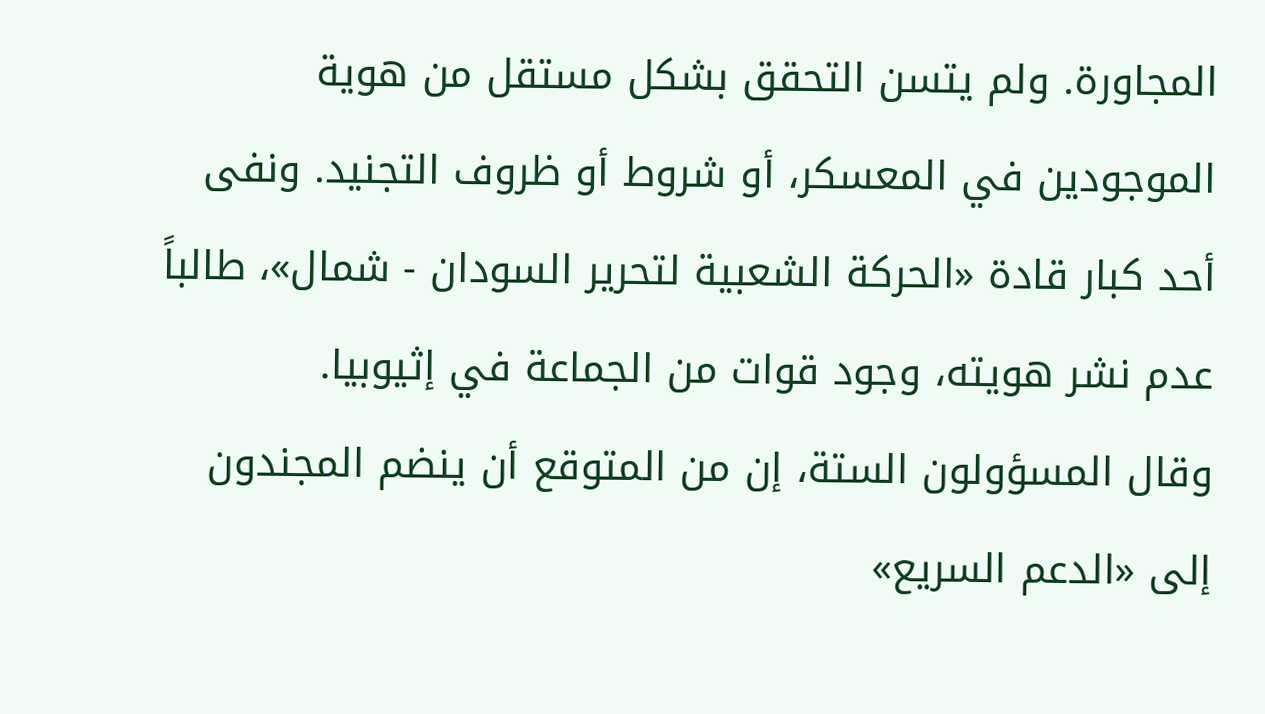المجاورة. ولم يتسن التحقق بشكل مستقل من هوية الموجودين في المعسكر، أو شروط أو ظروف التجنيد. ونفى أحد كبار قادة «الحركة الشعبية لتحرير السودان - شمال»، طالباً عدم نشر هويته، وجود قوات من الجماعة في إثيوبيا.
وقال المسؤولون الستة، إن من المتوقع أن ينضم المجندون إلى «الدعم السريع»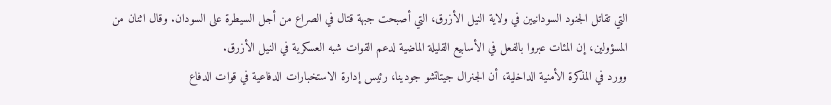التي تقاتل الجنود السودانيين في ولاية النيل الأزرق، التي أصبحت جبهة قتال في الصراع من أجل السيطرة على السودان. وقال اثنان من المسؤولين، إن المئات عبروا بالفعل في الأسابيع القليلة الماضية لدعم القوات شبه العسكرية في النيل الأزرق.
وورد في المذكرة الأمنية الداخلية، أن الجنرال جيتاتشو جودينا، رئيس إدارة الاستخبارات الدفاعية في قوات الدفاع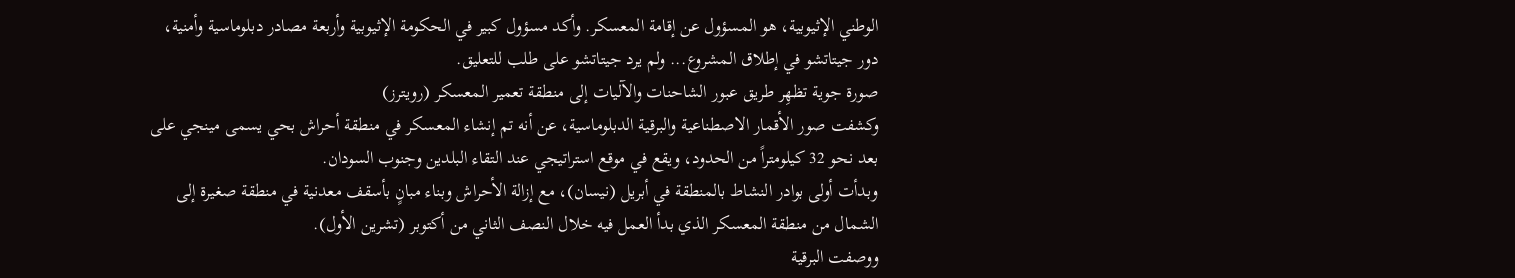الوطني الإثيوبية، هو المسؤول عن إقامة المعسكر. وأكد مسؤول كبير في الحكومة الإثيوبية وأربعة مصادر دبلوماسية وأمنية، دور جيتاتشو في إطلاق المشروع... ولم يرد جيتاتشو على طلب للتعليق.
صورة جوية تظهِر طريق عبور الشاحنات والآليات إلى منطقة تعمير المعسكر (رويترز)
وكشفت صور الأقمار الاصطناعية والبرقية الدبلوماسية، عن أنه تم إنشاء المعسكر في منطقة أحراش بحي يسمى مينجي على بعد نحو 32 كيلومتراً من الحدود، ويقع في موقع استراتيجي عند التقاء البلدين وجنوب السودان.
وبدأت أولى بوادر النشاط بالمنطقة في أبريل (نيسان)، مع إزالة الأحراش وبناء مبانٍ بأسقف معدنية في منطقة صغيرة إلى الشمال من منطقة المعسكر الذي بدأ العمل فيه خلال النصف الثاني من أكتوبر (تشرين الأول).
ووصفت البرقية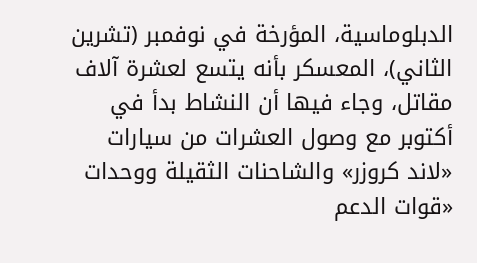الدبلوماسية، المؤرخة في نوفمبر (تشرين الثاني)، المعسكر بأنه يتسع لعشرة آلاف مقاتل، وجاء فيها أن النشاط بدأ في أكتوبر مع وصول العشرات من سيارات «لاند كروزر» والشاحنات الثقيلة ووحدات «قوات الدعم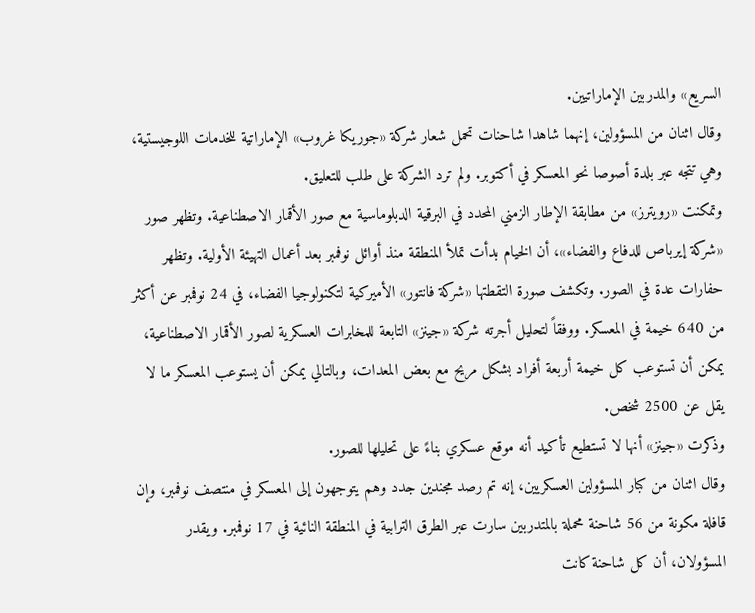السريع» والمدربين الإماراتيين.
وقال اثنان من المسؤولين، إنهما شاهدا شاحنات تحمل شعار شركة «جوريكا غروب» الإماراتية للخدمات اللوجيستية، وهي تتجه عبر بلدة أصوصا نحو المعسكر في أكتوبر. ولم ترد الشركة على طلب للتعليق.
وتمكنت «رويترز» من مطابقة الإطار الزمني المحدد في البرقية الدبلوماسية مع صور الأقمار الاصطناعية. وتظهر صور «شركة إيرباص للدفاع والفضاء»، أن الخيام بدأت تملأ المنطقة منذ أوائل نوفمبر بعد أعمال التهيئة الأولية. وتظهر حفارات عدة في الصور. وتكشف صورة التقطتها «شركة فانتور» الأميركية لتكنولوجيا الفضاء، في 24 نوفمبر عن أكثر من 640 خيمة في المعسكر. ووفقاً لتحليل أجرته شركة «جينز» التابعة للمخابرات العسكرية لصور الأقمار الاصطناعية، يمكن أن تستوعب كل خيمة أربعة أفراد بشكل مريح مع بعض المعدات، وبالتالي يمكن أن يستوعب المعسكر ما لا يقل عن 2500 شخص.
وذكرت «جينز» أنها لا تستطيع تأكيد أنه موقع عسكري بناءً على تحليلها للصور.
وقال اثنان من كبار المسؤولين العسكريين، إنه تم رصد مجندين جدد وهم يتوجهون إلى المعسكر في منتصف نوفمبر، وإن قافلة مكونة من 56 شاحنة محملة بالمتدربين سارت عبر الطرق الترابية في المنطقة النائية في 17 نوفمبر. ويقدر المسؤولان، أن كل شاحنة كانت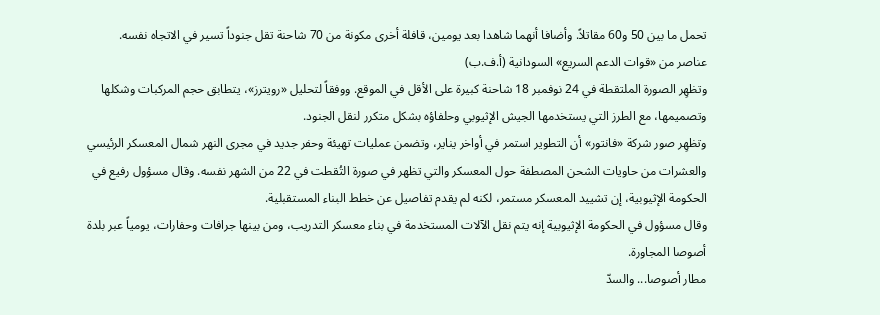تحمل ما بين 50 و60 مقاتلاً. وأضافا أنهما شاهدا بعد يومين، قافلة أخرى مكونة من 70 شاحنة تقل جنوداً تسير في الاتجاه نفسه.
عناصر من «قوات الدعم السريع» السودانية (أ.ف.ب)
وتظهِر الصورة الملتقطة في 24 نوفمبر 18 شاحنة كبيرة على الأقل في الموقع. ووفقاً لتحليل «رويترز»، يتطابق حجم المركبات وشكلها وتصميمها، مع الطرز التي يستخدمها الجيش الإثيوبي وحلفاؤه بشكل متكرر لنقل الجنود.
وتظهِر صور شركة «فانتور» أن التطوير استمر في أواخر يناير، وتضمن عمليات تهيئة وحفر جديد في مجرى النهر شمال المعسكر الرئيسي والعشرات من حاويات الشحن المصطفة حول المعسكر والتي تظهر في صورة التُقطت في 22 من الشهر نفسه. وقال مسؤول رفيع في الحكومة الإثيوبية، إن تشييد المعسكر مستمر، لكنه لم يقدم تفاصيل عن خطط البناء المستقبلية.
وقال مسؤول في الحكومة الإثيوبية إنه يتم نقل الآلات المستخدمة في بناء معسكر التدريب، ومن بينها جرافات وحفارات، يومياً عبر بلدة أصوصا المجاورة.
مطار أصوصا... والسدّ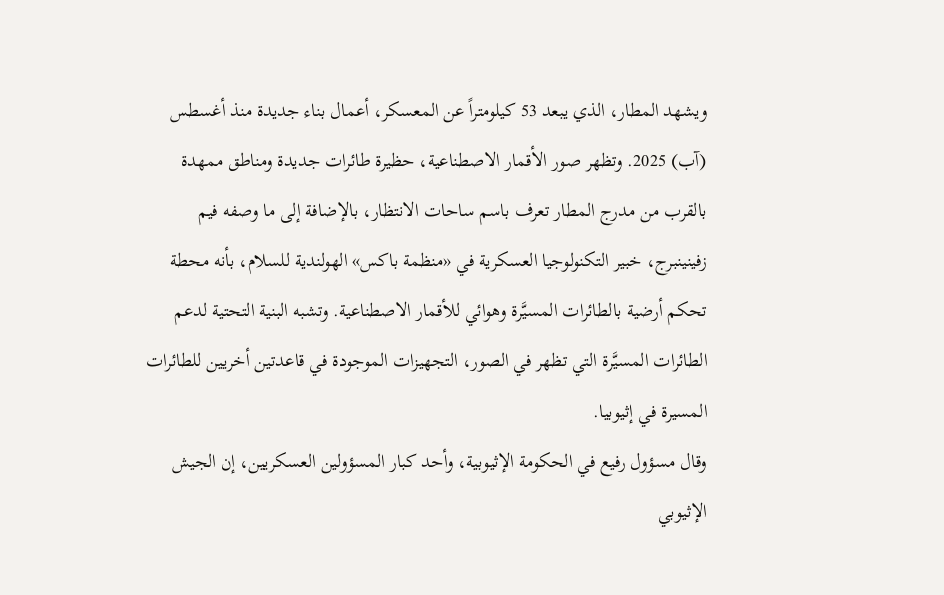ويشهد المطار، الذي يبعد 53 كيلومتراً عن المعسكر، أعمال بناء جديدة منذ أغسطس (آب) 2025. وتظهر صور الأقمار الاصطناعية، حظيرة طائرات جديدة ومناطق ممهدة بالقرب من مدرج المطار تعرف باسم ساحات الانتظار، بالإضافة إلى ما وصفه فيم زفينينبرج، خبير التكنولوجيا العسكرية في «منظمة باكس» الهولندية للسلام، بأنه محطة تحكم أرضية بالطائرات المسيَّرة وهوائي للأقمار الاصطناعية. وتشبه البنية التحتية لدعم الطائرات المسيَّرة التي تظهر في الصور، التجهيزات الموجودة في قاعدتين أخريين للطائرات المسيرة في إثيوبيا.
وقال مسؤول رفيع في الحكومة الإثيوبية، وأحد كبار المسؤولين العسكريين، إن الجيش الإثيوبي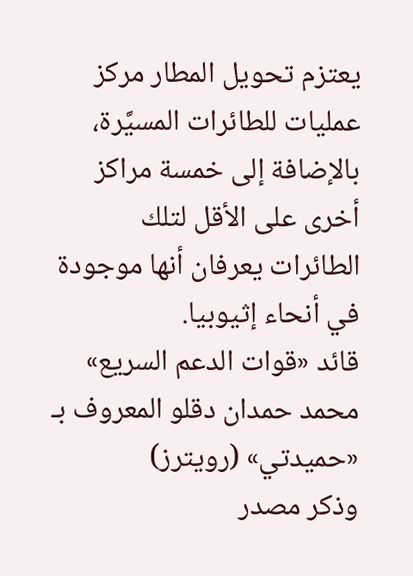يعتزم تحويل المطار مركز عمليات للطائرات المسيَّرة، بالإضافة إلى خمسة مراكز أخرى على الأقل لتلك الطائرات يعرفان أنها موجودة في أنحاء إثيوبيا.
قائد «قوات الدعم السريع» محمد حمدان دقلو المعروف بـ «حميدتي» (رويترز)
وذكر مصدر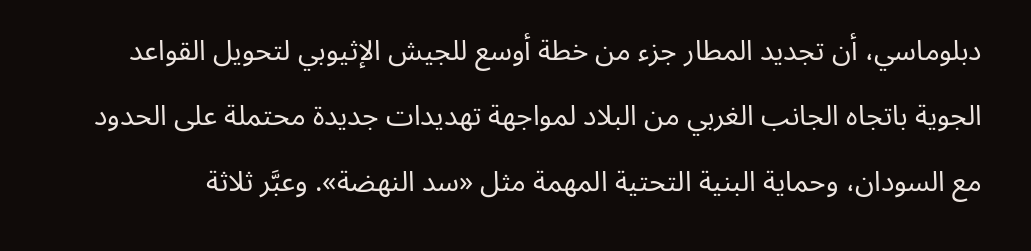دبلوماسي، أن تجديد المطار جزء من خطة أوسع للجيش الإثيوبي لتحويل القواعد الجوية باتجاه الجانب الغربي من البلاد لمواجهة تهديدات جديدة محتملة على الحدود مع السودان، وحماية البنية التحتية المهمة مثل «سد النهضة». وعبَّر ثلاثة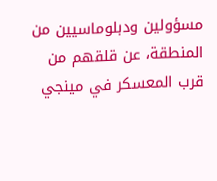مسؤولين ودبلوماسيين من المنطقة، عن قلقهم من قرب المعسكر في مينجي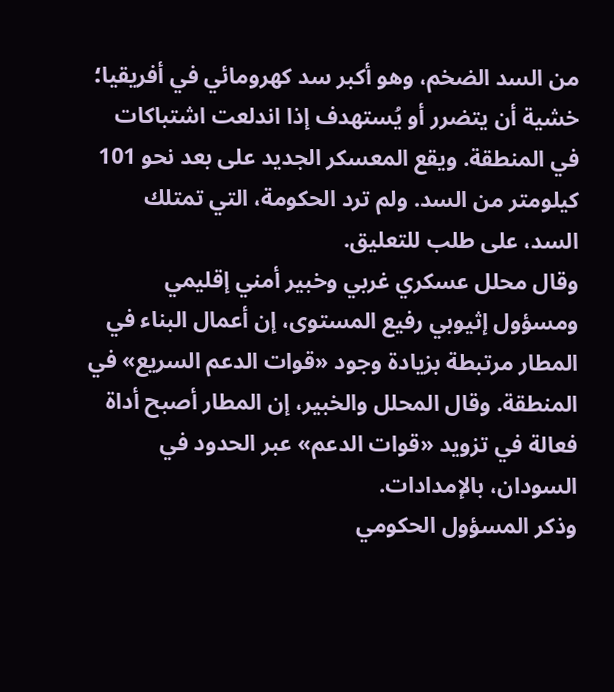من السد الضخم، وهو أكبر سد كهرومائي في أفريقيا؛ خشية أن يتضرر أو يُستهدف إذا اندلعت اشتباكات في المنطقة. ويقع المعسكر الجديد على بعد نحو 101 كيلومتر من السد. ولم ترد الحكومة، التي تمتلك السد، على طلب للتعليق.
وقال محلل عسكري غربي وخبير أمني إقليمي ومسؤول إثيوبي رفيع المستوى، إن أعمال البناء في المطار مرتبطة بزيادة وجود «قوات الدعم السريع» في المنطقة. وقال المحلل والخبير، إن المطار أصبح أداة فعالة في تزويد «قوات الدعم» عبر الحدود في السودان، بالإمدادات.
وذكر المسؤول الحكومي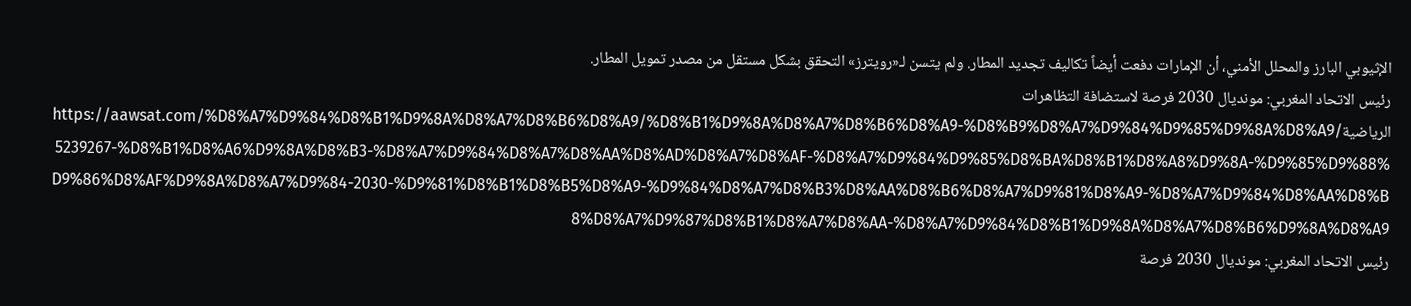الإثيوبي البارز والمحلل الأمني، أن الإمارات دفعت أيضاً تكاليف تجديد المطار. ولم يتسن لـ«رويترز» التحقق بشكل مستقل من مصدر تمويل المطار.
رئيس الاتحاد المغربي: مونديال 2030 فرصة لاستضافة التظاهرات الرياضيةhttps://aawsat.com/%D8%A7%D9%84%D8%B1%D9%8A%D8%A7%D8%B6%D8%A9/%D8%B1%D9%8A%D8%A7%D8%B6%D8%A9-%D8%B9%D8%A7%D9%84%D9%85%D9%8A%D8%A9/5239267-%D8%B1%D8%A6%D9%8A%D8%B3-%D8%A7%D9%84%D8%A7%D8%AA%D8%AD%D8%A7%D8%AF-%D8%A7%D9%84%D9%85%D8%BA%D8%B1%D8%A8%D9%8A-%D9%85%D9%88%D9%86%D8%AF%D9%8A%D8%A7%D9%84-2030-%D9%81%D8%B1%D8%B5%D8%A9-%D9%84%D8%A7%D8%B3%D8%AA%D8%B6%D8%A7%D9%81%D8%A9-%D8%A7%D9%84%D8%AA%D8%B8%D8%A7%D9%87%D8%B1%D8%A7%D8%AA-%D8%A7%D9%84%D8%B1%D9%8A%D8%A7%D8%B6%D9%8A%D8%A9
رئيس الاتحاد المغربي: مونديال 2030 فرصة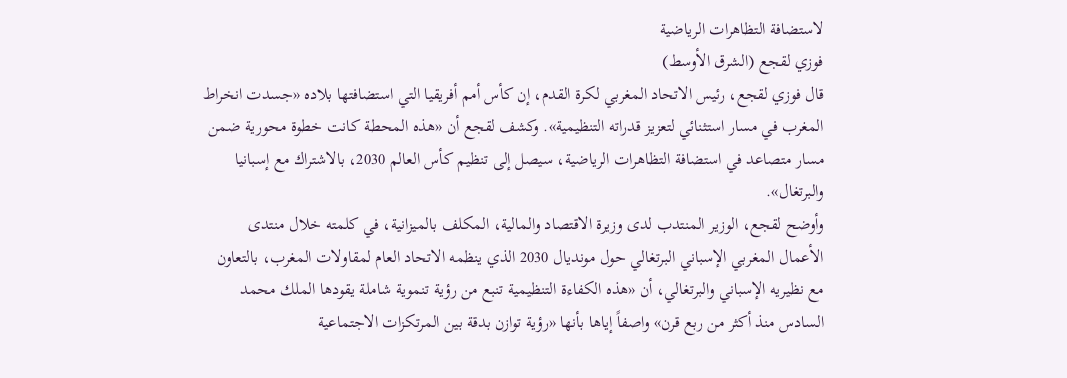لاستضافة التظاهرات الرياضية
فوزي لقجع (الشرق الأوسط)
قال فوزي لقجع، رئيس الاتحاد المغربي لكرة القدم، إن كأس أمم أفريقيا التي استضافتها بلاده «جسدت انخراط المغرب في مسار استثنائي لتعزيز قدراته التنظيمية». وكشف لقجع أن «هذه المحطة كانت خطوة محورية ضمن مسار متصاعد في استضافة التظاهرات الرياضية، سيصل إلى تنظيم كأس العالم 2030، بالاشتراك مع إسبانيا والبرتغال».
وأوضح لقجع، الوزير المنتدب لدى وزيرة الاقتصاد والمالية، المكلف بالميزانية، في كلمته خلال منتدى الأعمال المغربي الإسباني البرتغالي حول مونديال 2030 الذي ينظمه الاتحاد العام لمقاولات المغرب، بالتعاون مع نظيريه الإسباني والبرتغالي، أن «هذه الكفاءة التنظيمية تنبع من رؤية تنموية شاملة يقودها الملك محمد السادس منذ أكثر من ربع قرن» واصفاً إياها بأنها «رؤية توازن بدقة بين المرتكزات الاجتماعية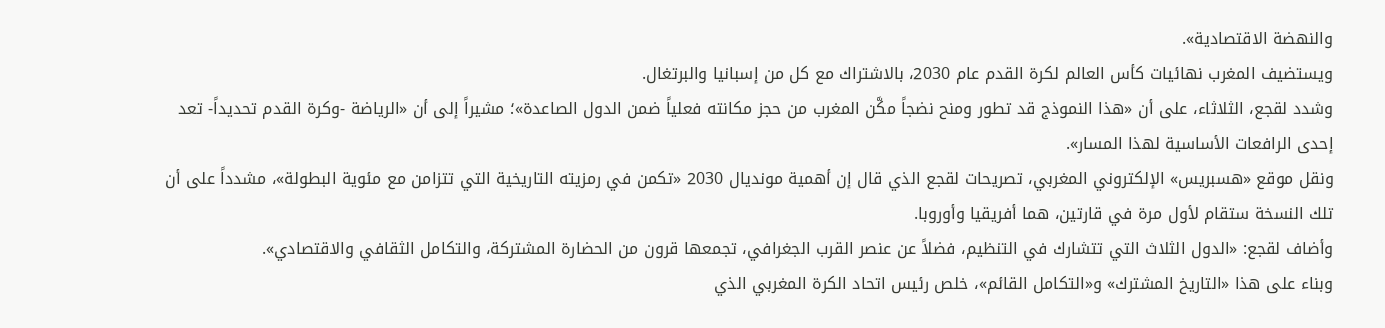والنهضة الاقتصادية».
ويستضيف المغرب نهائيات كأس العالم لكرة القدم عام 2030، بالاشتراك مع كل من إسبانيا والبرتغال.
وشدد لقجع، الثلاثاء، على أن «هذا النموذج قد تطور ومنح نضجاً مكَّن المغرب من حجز مكانته فعلياً ضمن الدول الصاعدة»؛ مشيراً إلى أن «الرياضة -وكرة القدم تحديداً- تعد إحدى الرافعات الأساسية لهذا المسار».
ونقل موقع «هسبريس» الإلكتروني المغربي، تصريحات لقجع الذي قال إن أهمية مونديال 2030 «تكمن في رمزيته التاريخية التي تتزامن مع مئوية البطولة»، مشدداً على أن تلك النسخة ستقام لأول مرة في قارتين، هما أفريقيا وأوروبا.
وأضاف لقجع: «الدول الثلاث التي تتشارك في التنظيم، فضلاً عن عنصر القرب الجغرافي، تجمعها قرون من الحضارة المشتركة، والتكامل الثقافي والاقتصادي».
وبناء على هذا «التاريخ المشترك» و«التكامل القائم»، خلص رئيس اتحاد الكرة المغربي الذي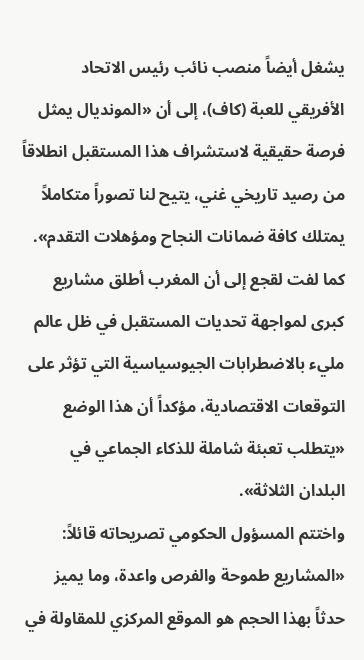يشغل أيضاً منصب نائب رئيس الاتحاد الأفريقي للعبة (كاف)، إلى أن «المونديال يمثل فرصة حقيقية لاستشراف هذا المستقبل انطلاقاً من رصيد تاريخي غني، يتيح لنا تصوراً متكاملاً يمتلك كافة ضمانات النجاح ومؤهلات التقدم».
كما لفت لقجع إلى أن المغرب أطلق مشاريع كبرى لمواجهة تحديات المستقبل في ظل عالم مليء بالاضطرابات الجيوسياسية التي تؤثر على التوقعات الاقتصادية، مؤكداً أن هذا الوضع «يتطلب تعبئة شاملة للذكاء الجماعي في البلدان الثلاثة».
واختتم المسؤول الحكومي تصريحاته قائلاً: «المشاريع طموحة والفرص واعدة، وما يميز حدثاً بهذا الحجم هو الموقع المركزي للمقاولة في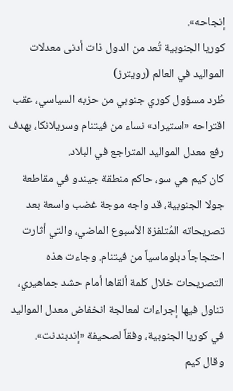إنجاحه».
كوريا الجنوبية تُعد من الدول ذات أدنى معدلات المواليد في العالم (رويترز)
طُرد مسؤول كوري جنوبي من حزبه السياسي، عقب اقتراحه «استيراد» نساء من فيتنام وسريلانكا، بهدف رفع معدل المواليد المتراجع في البلاد.
كان كيم هي سو، حاكم منطقة جيندو في مقاطعة جولا الجنوبية، قد واجه موجة غضب واسعة بعد تصريحاته المُتلفزة الأسبوع الماضي، والتي أثارت احتجاجاً دبلوماسياً من فيتنام. وجاءت هذه التصريحات خلال كلمة ألقاها أمام حشد جماهيري، تناول فيها إجراءات لمعالجة انخفاض معدل المواليد في كوريا الجنوبية، وفقاً لصحيفة «إندبندنت».
وقال كيم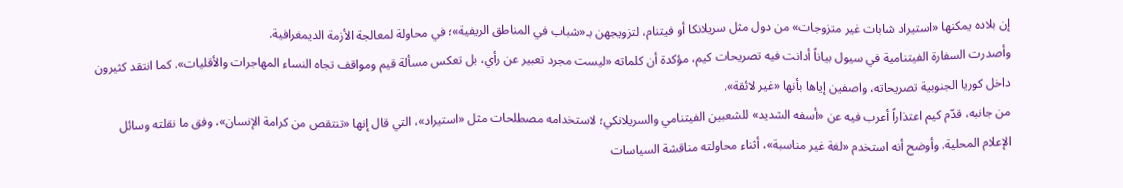إن بلاده يمكنها «استيراد شابات غير متزوجات» من دول مثل سريلانكا أو فيتنام، لتزويجهن بـ«شباب في المناطق الريفية»؛ في محاولة لمعالجة الأزمة الديمغرافية.
وأصدرت السفارة الفيتنامية في سيول بياناً أدانت فيه تصريحات كيم، مؤكدة أن كلماته «ليست مجرد تعبير عن رأي، بل تعكس مسألة قيم ومواقف تجاه النساء المهاجرات والأقليات». كما انتقد كثيرون داخل كوريا الجنوبية تصريحاته، واصفين إياها بأنها «غير لائقة».
من جانبه، قدّم كيم اعتذاراً أعرب فيه عن «أسفه الشديد» للشعبين الفيتنامي والسريلانكي؛ لاستخدامه مصطلحات مثل «استيراد»، التي قال إنها «تنتقص من كرامة الإنسان»، وفق ما نقلته وسائل الإعلام المحلية. وأوضح أنه استخدم «لغة غير مناسبة»، أثناء محاولته مناقشة السياسات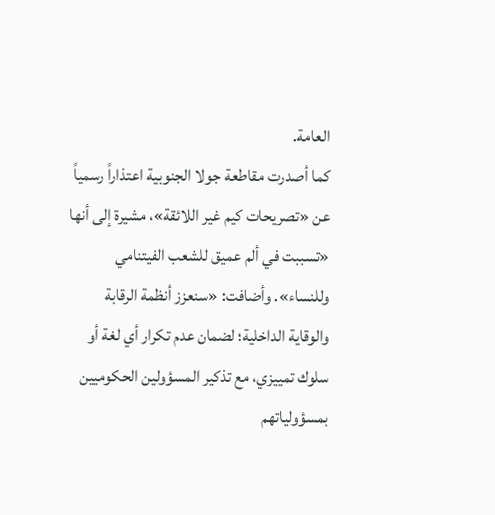العامة.
كما أصدرت مقاطعة جولا الجنوبية اعتذاراً رسمياً عن «تصريحات كيم غير اللائقة»، مشيرة إلى أنها «تسببت في ألم عميق للشعب الفيتنامي وللنساء». وأضافت: «سنعزز أنظمة الرقابة والوقاية الداخلية؛ لضمان عدم تكرار أي لغة أو سلوك تمييزي، مع تذكير المسؤولين الحكوميين بمسؤولياتهم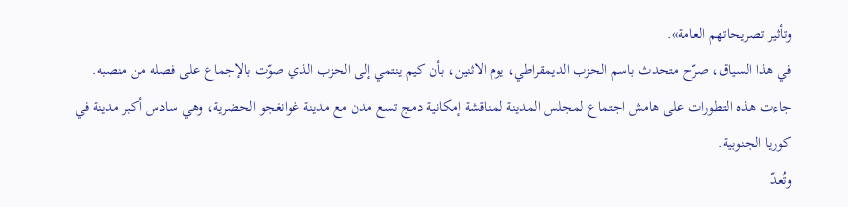وتأثير تصريحاتهم العامة».
في هذا السياق، صرّح متحدث باسم الحزب الديمقراطي، يوم الاثنين، بأن كيم ينتمي إلى الحزب الذي صوّت بالإجماع على فصله من منصبه.
جاءت هذه التطورات على هامش اجتماع لمجلس المدينة لمناقشة إمكانية دمج تسع مدن مع مدينة غوانغجو الحضرية، وهي سادس أكبر مدينة في كوريا الجنوبية.
وتُعدّ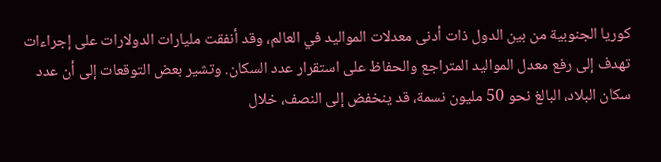كوريا الجنوبية من بين الدول ذات أدنى معدلات المواليد في العالم، وقد أنفقت مليارات الدولارات على إجراءات تهدف إلى رفع معدل المواليد المتراجع والحفاظ على استقرار عدد السكان. وتشير بعض التوقعات إلى أن عدد سكان البلاد، البالغ نحو 50 مليون نسمة، قد ينخفض إلى النصف، خلال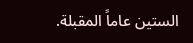الستين عاماً المقبلة.